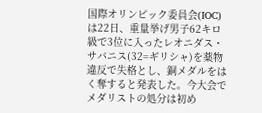国際オリンピック委員会(IOC)は22日、重量挙げ男子62キロ級で3位に入ったレオニダス・サバニス(32=ギリシャ)を薬物違反で失格とし、銅メダルをはく奪すると発表した。今大会でメダリストの処分は初め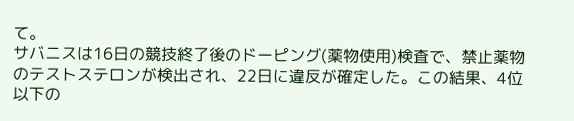て。
サバニスは16日の競技終了後のドーピング(薬物使用)検査で、禁止薬物のテストステロンが検出され、22日に違反が確定した。この結果、4位以下の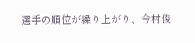選手の順位が繰り上がり、今村俊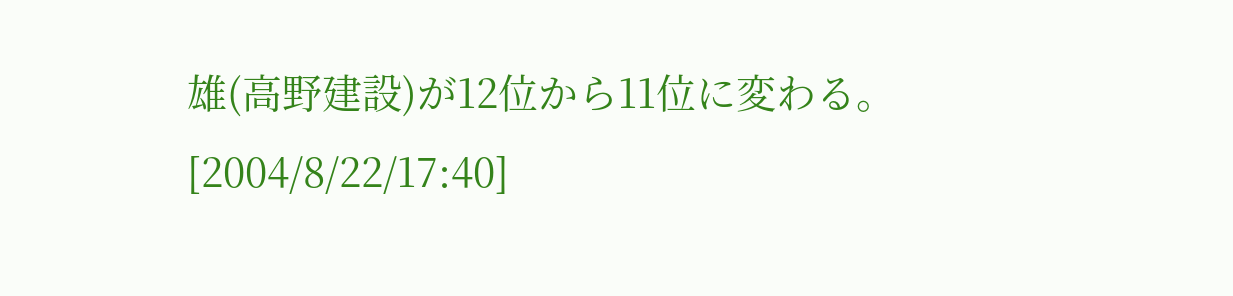雄(高野建設)が12位から11位に変わる。
[2004/8/22/17:40]